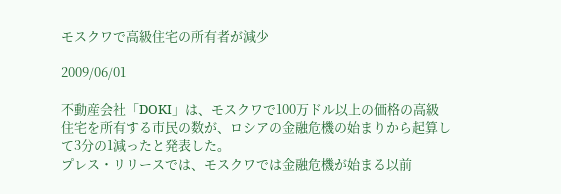モスクワで高級住宅の所有者が減少

2009/06/01

不動産会社「DOKI」は、モスクワで100万ドル以上の価格の高級住宅を所有する市民の数が、ロシアの金融危機の始まりから起算して3分の1減ったと発表した。
プレス・リリースでは、モスクワでは金融危機が始まる以前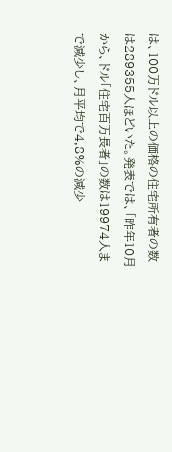は、100万ドル以上の価格の住宅所有者の数は289355人ほどいた。発表では、「昨年10月から、ドル「住宅百万長者」の数は19974人まで減少し、月平均で4,8%の減少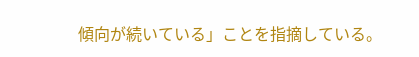傾向が続いている」ことを指摘している。